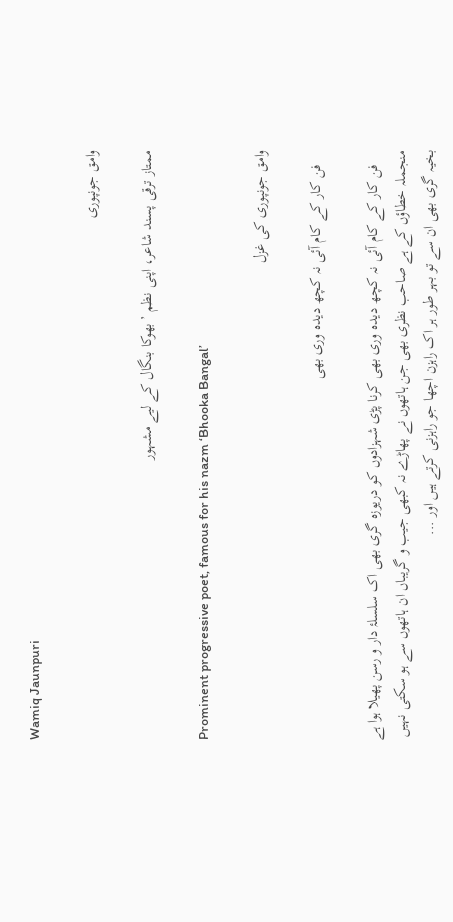Wamiq Jaunpuri

وامق جونپوری

ممتاز ترقی پسند شاعر، اپنی نظم ’بھوکا بنگال کے لیے مشہور

Prominent progressive poet, famous for his nazm ‘Bhooka Bangal’

وامق جونپوری کی غزل

    فن کار کے کام آئی نہ کچھ دیدہ وری بھی

    فن کار کے کام آئی نہ کچھ دیدہ وری بھی کرنا پڑی شہزادوں کو دریوزہ گری بھی اک سلسلۂ دار و رسن پھیلا ہوا ہے منجملہ خطاؤں کے ہے صاحب نظری بھی جن ہاتھوں نے پھاڑے نہ کبھی جیب و گریباں ان ہاتھوں سے ہو سکتی نہیں بخیہ گری بھی ان سے تو بہر طور ہر اک راہزن اچھا جو راہزنی کرتے ہیں اور ...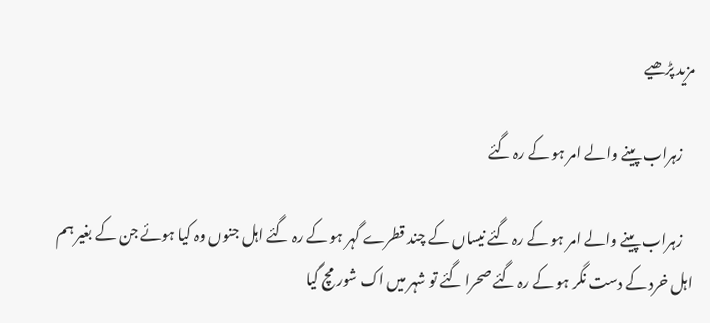مزید پڑھیے

    زہراب پینے والے امر ہو کے رہ گئے

    زہراب پینے والے امر ہو کے رہ گئے نیساں کے چند قطرے گہر ہو کے رہ گئے اہل جنوں وہ کیا ہوئے جن کے بغیر ہم اہل خرد کے دست نگر ہو کے رہ گئے صحرا گئے تو شہر میں اک شور مچ گیا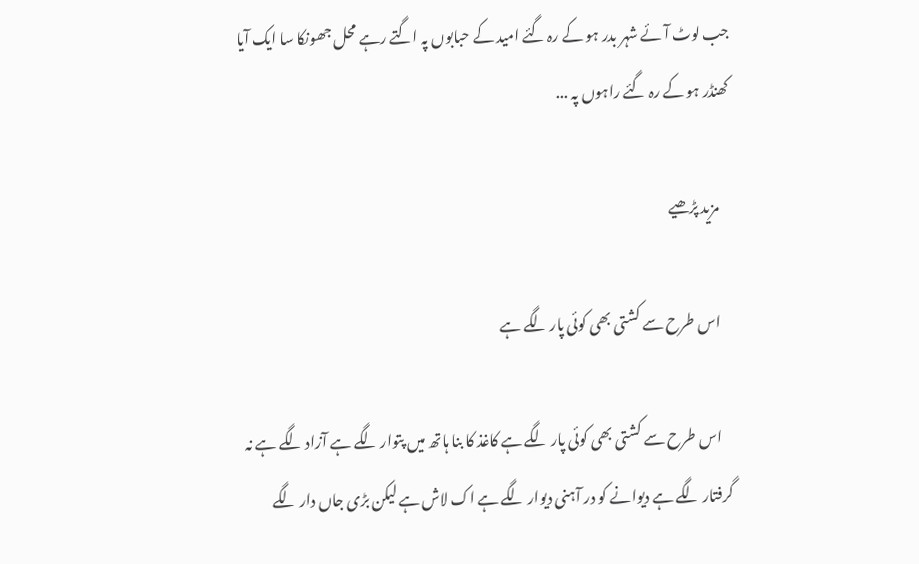جب لوٹ آئے شہر بدر ہو کے رہ گئے امید کے حبابوں پہ اگتے رہے محل جھونکا سا ایک آیا کھنڈر ہو کے رہ گئے راہوں پہ ...

    مزید پڑھیے

    اس طرح سے کشتی بھی کوئی پار لگے ہے

    اس طرح سے کشتی بھی کوئی پار لگے ہے کاغذ کا بنا ہاتھ میں پتوار لگے ہے آزاد لگے ہے نہ گرفتار لگے ہے دیوانے کو در آہنی دیوار لگے ہے اک لاش ہے لیکن بڑی جاں دار لگے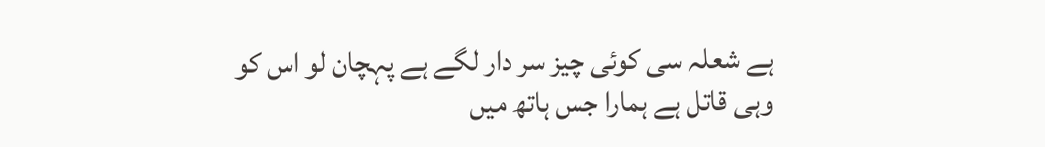ہے شعلہ سی کوئی چیز سر دار لگے ہے پہچان لو اس کو وہی قاتل ہے ہمارا جس ہاتھ میں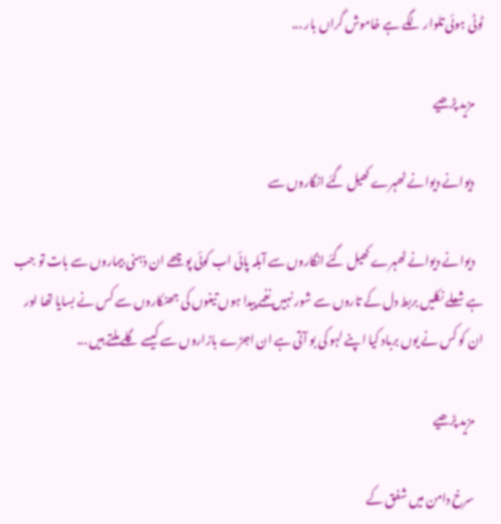ٹوٹی ہوئی تلوار لگے ہے خاموش گراں بار ...

    مزید پڑھیے

    دیوانے دیوانے ٹھہرے کھیل گئے انگاروں سے

    دیوانے دیوانے ٹھہرے کھیل گئے انگاروں سے آبلہ پائی اب کوئی پوچھے ان ذہنی بیماروں سے بات تو جب ہے شعلے نکلیں بربط دل کے تاروں سے شور نہیں نغمے پیدا ہوں تیغوں کی جھنکاروں سے کس نے بسایا تھا اور ان کو کس نے یوں برباد کیا اپنے لہو کی بو آتی ہے ان اجڑے بازاروں سے کیسے گلے ملتے ہیں ...

    مزید پڑھیے

    سرخ دامن میں شفق کے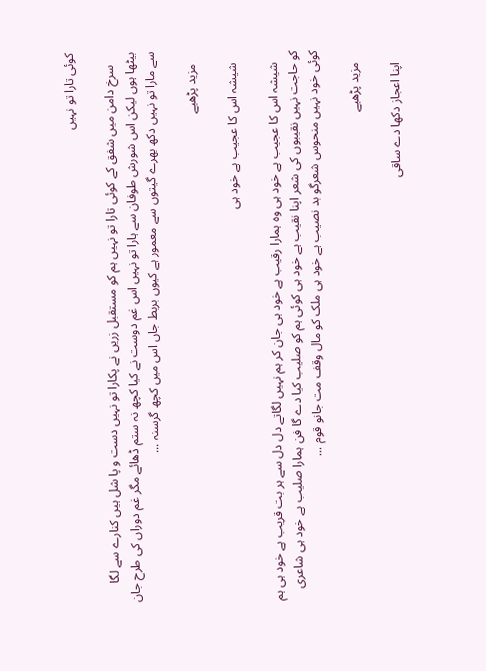کوئی تارا تو نہیں

    سرخ دامن میں شفق کے کوئی تارا تو نہیں ہم کو مستقبل زریں نے پکارا تو نہیں دست و پا شل ہیں کنارے سے لگا بیٹھا ہوں لیکن اس شورش طوفان سے ہارا تو نہیں اس غم دوست نے کیا کچھ نہ ستم ڈھائے مگر غم دوراں کی طرح جان سے مارا تو نہیں دکھ بھرے گیتوں سے معمور ہے کیوں بربط جاں اس میں کچھ گرسنہ ...

    مزید پڑھیے

    شیشہ اس کا عجیب ہے خود ہی

    شیشہ اس کا عجیب ہے خود ہی وہ ہمارا رقیب ہے خود ہی جان کر ہم نہیں لگاتے دل دل سے ہر بت قریب ہے خود ہی ہم کو حاجت نہیں نقیبوں کی شعر اپنا نقیب ہے خود ہی کوئی ہم کو صلیب کیا دے گا فن ہمارا صلیب ہے خود ہی شاعری کوئی خود نہیں منحوس شعرگو بد نصیب ہے خود ہی ملک کو مال وقف مت جانو قوم ...

    مزید پڑھیے

    اپنا اعجاز دکھا دے ساقی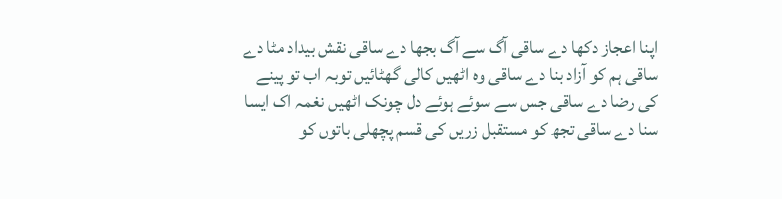اپنا اعجاز دکھا دے ساقی آگ سے آگ بجھا دے ساقی نقش بیداد مٹا دے ساقی ہم کو آزاد بنا دے ساقی وہ اٹھیں کالی گھٹائیں توبہ اب تو پینے کی رضا دے ساقی جس سے سوئے ہوئے دل چونک اٹھیں نغمہ اک ایسا سنا دے ساقی تجھ کو مستقبل زریں کی قسم پچھلی باتوں کو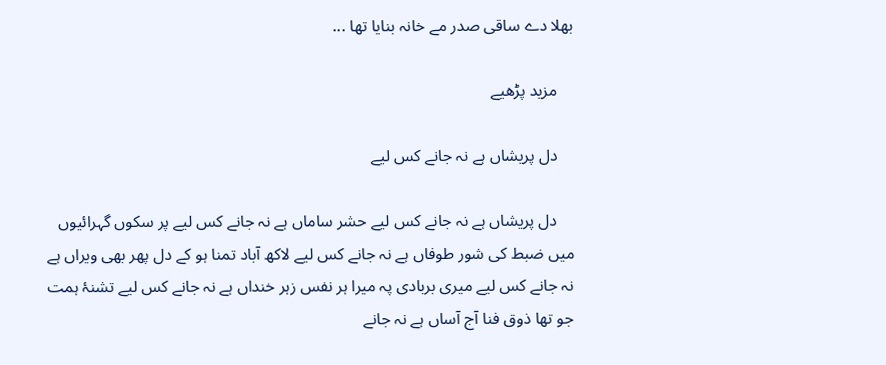بھلا دے ساقی صدر مے خانہ بنایا تھا ...

    مزید پڑھیے

    دل پریشاں ہے نہ جانے کس لیے

    دل پریشاں ہے نہ جانے کس لیے حشر ساماں ہے نہ جانے کس لیے پر سکوں گہرائیوں میں ضبط کی شور طوفاں ہے نہ جانے کس لیے لاکھ آباد تمنا ہو کے دل پھر بھی ویراں ہے نہ جانے کس لیے میری بربادی پہ میرا ہر نفس زہر خنداں ہے نہ جانے کس لیے تشنۂ ہمت جو تھا ذوق فنا آج آساں ہے نہ جانے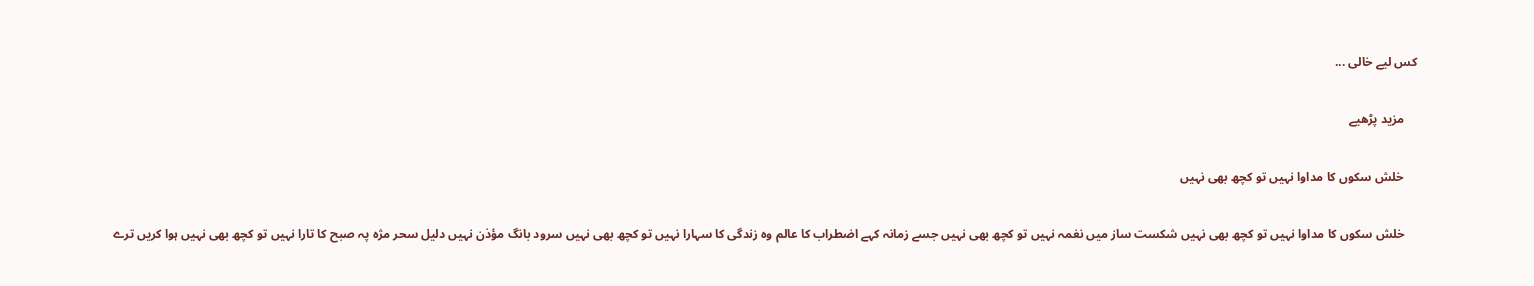کس لیے خالی ...

    مزید پڑھیے

    خلش سکوں کا مداوا نہیں تو کچھ بھی نہیں

    خلش سکوں کا مداوا نہیں تو کچھ بھی نہیں شکست ساز میں نغمہ نہیں تو کچھ بھی نہیں جسے زمانہ کہے اضطراب کا عالم وہ زندگی کا سہارا نہیں تو کچھ بھی نہیں سرود بانگ مؤذن نہیں دلیل سحر مژہ پہ صبح کا تارا نہیں تو کچھ بھی نہیں ہوا کریں ترے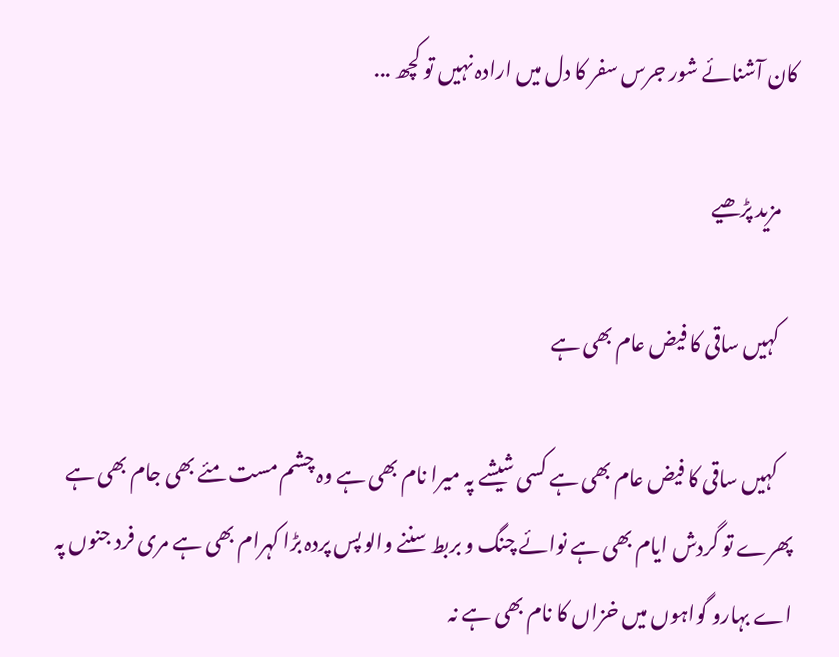کان آشنائے شور جرس سفر کا دل میں ارادہ نہیں تو کچھ ...

    مزید پڑھیے

    کہیں ساقی کا فیض عام بھی ہے

    کہیں ساقی کا فیض عام بھی ہے کسی شیشے پہ میرا نام بھی ہے وہ چشم مست مئے بھی جام بھی ہے پھرے تو گردش ایام بھی ہے نوائے چنگ و بربط سننے والو پس پردہ بڑا کہرام بھی ہے مری فرد جنوں پہ اے بہارو گواہوں میں خزاں کا نام بھی ہے نہ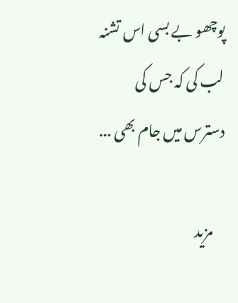پوچھو بے بسی اس تشنہ لب کی کہ جس کی دسترس میں جام بھی ...

    مزید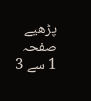پڑھیے
صفحہ 1 سے 3